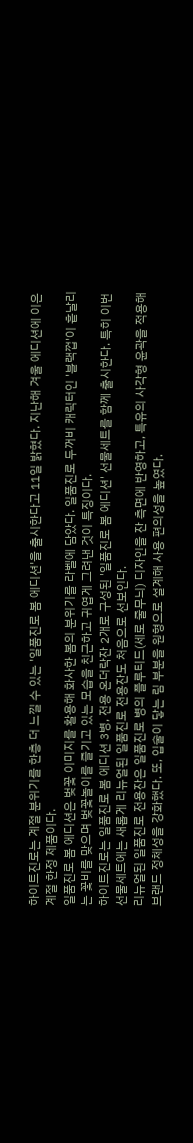하이트진로는 계절 분위기를 한층 더 느낄 수 있는 '일품진로 봄 에디션'을 출시한다고 11일 밝혔다. 지난해 겨울 에디션에 이은 계절 한정 제품이다.
일품진로 봄 에디션은 벚꽃 이미지를 활용해 화사한 봄의 분위기를 라벨에 담았다. 일품진로 두꺼비 캐릭터인 '블랙껍'이 흩날리는 꽃비를 맞으며 벚꽃놀이를 즐기고 있는 모습을 친근하고 귀엽게 그려낸 것이 특징이다.
하이트진로는 일품진로 봄 에디션 3병, 전용 온더락잔 2개로 구성된 '일품진로 봄 에디션' 선물세트를 함께 출시한다. 특히 이번 선물세트에는 새롭게 리뉴얼된 일품진로 전용잔도 처음으로 선보인다.
리뉴얼된 일품진로 전용잔은 일품진로 병의 플루티드(세로 줄무늬) 디자인을 잔 측면에 반영하고, 특유의 사각형 윤곽을 적용해 브랜드 정체성을 강화했다. 또, 입술이 닿는 림 부분을 원형으로 설계해 사용 편의성을 높였다.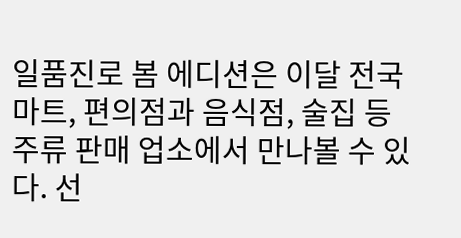일품진로 봄 에디션은 이달 전국 마트, 편의점과 음식점, 술집 등 주류 판매 업소에서 만나볼 수 있다. 선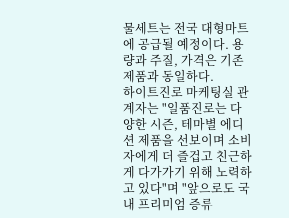물세트는 전국 대형마트에 공급될 예정이다. 용량과 주질, 가격은 기존 제품과 동일하다.
하이트진로 마케팅실 관계자는 "일품진로는 다양한 시즌, 테마별 에디션 제품을 선보이며 소비자에게 더 즐겁고 친근하게 다가가기 위해 노력하고 있다"며 "앞으로도 국내 프리미엄 증류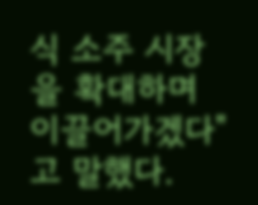식 소주 시장을 확대하며 이끌어가겠다"고 말했다.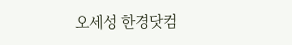오세성 한경닷컴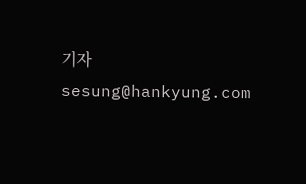기자 sesung@hankyung.com